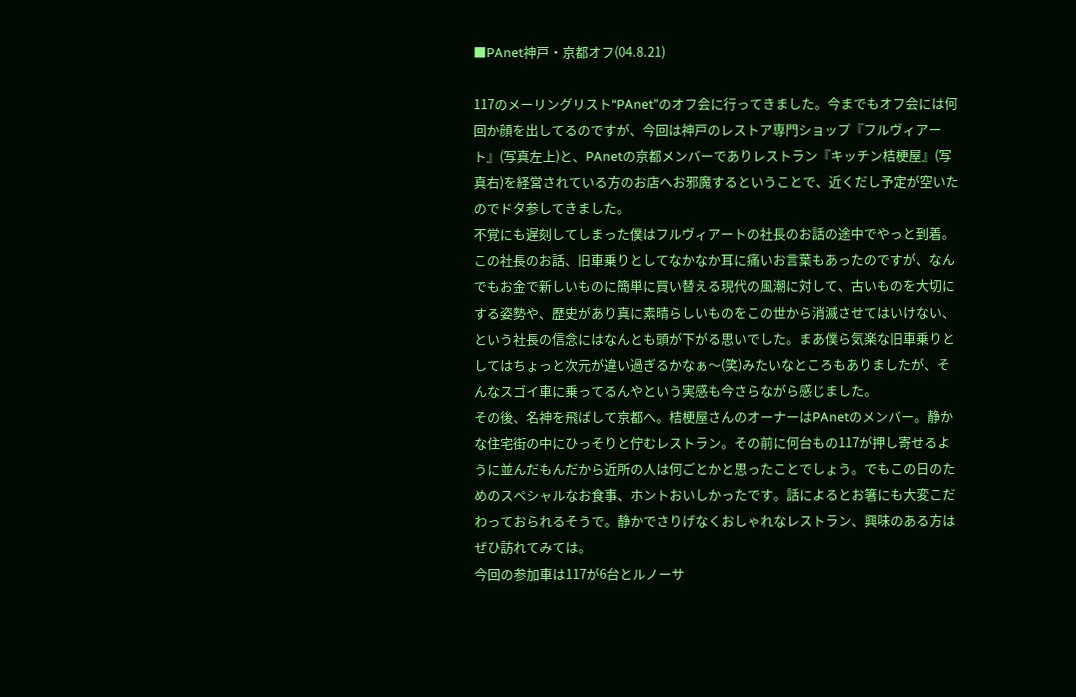■PAnet神戸・京都オフ(04.8.21)

117のメーリングリスト“PAnet”のオフ会に行ってきました。今までもオフ会には何回か顔を出してるのですが、今回は神戸のレストア専門ショップ『フルヴィアート』(写真左上)と、PAnetの京都メンバーでありレストラン『キッチン桔梗屋』(写真右)を経営されている方のお店へお邪魔するということで、近くだし予定が空いたのでドタ参してきました。
不覚にも遅刻してしまった僕はフルヴィアートの社長のお話の途中でやっと到着。この社長のお話、旧車乗りとしてなかなか耳に痛いお言葉もあったのですが、なんでもお金で新しいものに簡単に買い替える現代の風潮に対して、古いものを大切にする姿勢や、歴史があり真に素晴らしいものをこの世から消滅させてはいけない、という社長の信念にはなんとも頭が下がる思いでした。まあ僕ら気楽な旧車乗りとしてはちょっと次元が違い過ぎるかなぁ〜(笑)みたいなところもありましたが、そんなスゴイ車に乗ってるんやという実感も今さらながら感じました。
その後、名神を飛ばして京都へ。桔梗屋さんのオーナーはPAnetのメンバー。静かな住宅街の中にひっそりと佇むレストラン。その前に何台もの117が押し寄せるように並んだもんだから近所の人は何ごとかと思ったことでしょう。でもこの日のためのスペシャルなお食事、ホントおいしかったです。話によるとお箸にも大変こだわっておられるそうで。静かでさりげなくおしゃれなレストラン、興味のある方はぜひ訪れてみては。
今回の参加車は117が6台とルノーサ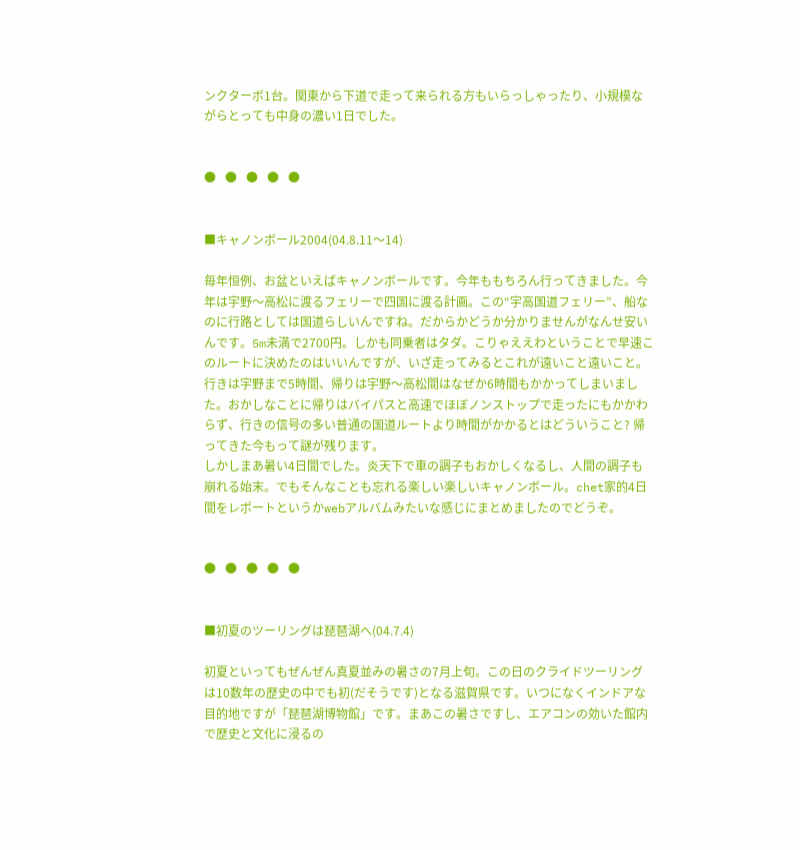ンクターボ1台。関東から下道で走って来られる方もいらっしゃったり、小規模ながらとっても中身の濃い1日でした。


●   ●   ●   ●   ●


■キャノンボール2004(04.8.11〜14)

毎年恒例、お盆といえばキャノンボールです。今年ももちろん行ってきました。今年は宇野〜高松に渡るフェリーで四国に渡る計画。この“宇高国道フェリー”、船なのに行路としては国道らしいんですね。だからかどうか分かりませんがなんせ安いんです。5m未満で2700円。しかも同乗者はタダ。こりゃええわということで早速このルートに決めたのはいいんですが、いざ走ってみるとこれが遠いこと遠いこと。行きは宇野まで5時間、帰りは宇野〜高松間はなぜか6時間もかかってしまいました。おかしなことに帰りはバイパスと高速でほぼノンストップで走ったにもかかわらず、行きの信号の多い普通の国道ルートより時間がかかるとはどういうこと? 帰ってきた今もって謎が残ります。
しかしまあ暑い4日間でした。炎天下で車の調子もおかしくなるし、人間の調子も崩れる始末。でもそんなことも忘れる楽しい楽しいキャノンボール。chet家的4日間をレポートというかwebアルバムみたいな感じにまとめましたのでどうぞ。


●   ●   ●   ●   ●


■初夏のツーリングは琵琶湖へ(04.7.4)

初夏といってもぜんぜん真夏並みの暑さの7月上旬。この日のクライドツーリングは10数年の歴史の中でも初(だそうです)となる滋賀県です。いつになくインドアな目的地ですが「琵琶湖博物館」です。まあこの暑さですし、エアコンの効いた館内で歴史と文化に浸るの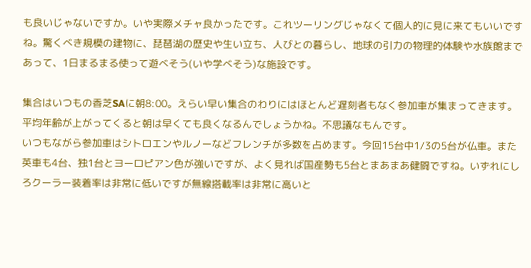も良いじゃないですか。いや実際メチャ良かったです。これツーリングじゃなくて個人的に見に来てもいいですね。驚くべき規模の建物に、琵琶湖の歴史や生い立ち、人びとの暮らし、地球の引力の物理的体験や水族館まであって、1日まるまる使って遊べそう(いや学べそう)な施設です。

集合はいつもの香芝SAに朝8:00。えらい早い集合のわりにはほとんど遅刻者もなく参加車が集まってきます。平均年齢が上がってくると朝は早くても良くなるんでしょうかね。不思議なもんです。
いつもながら参加車はシトロエンやルノーなどフレンチが多数を占めます。今回15台中1/3の5台が仏車。また英車も4台、独1台とヨーロピアン色が強いですが、よく見れば国産勢も5台とまあまあ健闘ですね。いずれにしろクーラー装着率は非常に低いですが無線搭載率は非常に高いと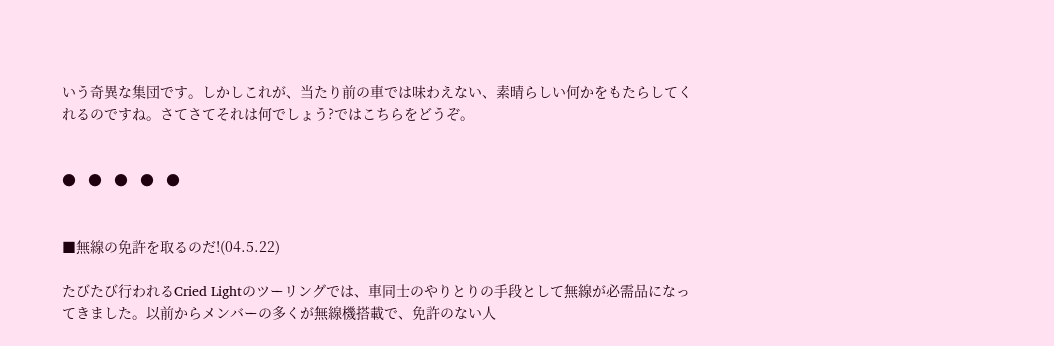いう奇異な集団です。しかしこれが、当たり前の車では味わえない、素晴らしい何かをもたらしてくれるのですね。さてさてそれは何でしょう?ではこちらをどうぞ。


●   ●   ●   ●   ●


■無線の免許を取るのだ!(04.5.22)

たびたび行われるCried Lightのツーリングでは、車同士のやりとりの手段として無線が必需品になってきました。以前からメンバーの多くが無線機搭載で、免許のない人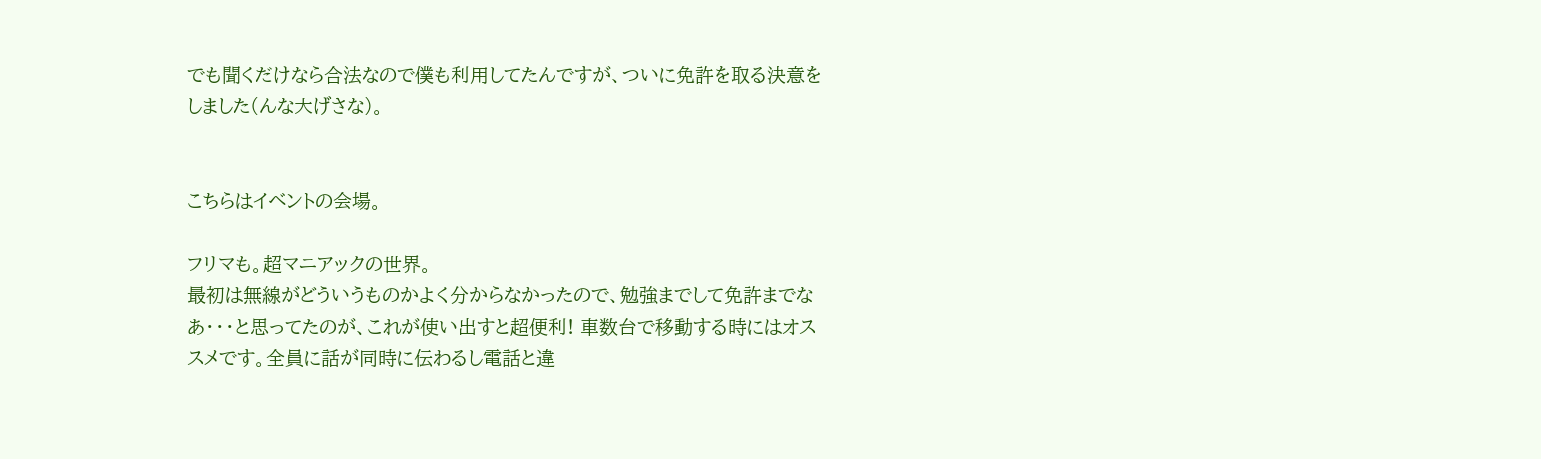でも聞くだけなら合法なので僕も利用してたんですが、ついに免許を取る決意をしました(んな大げさな)。


こちらはイベントの会場。

フリマも。超マニアックの世界。
最初は無線がどういうものかよく分からなかったので、勉強までして免許までなあ・・・と思ってたのが、これが使い出すと超便利! 車数台で移動する時にはオススメです。全員に話が同時に伝わるし電話と違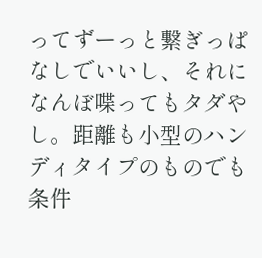ってずーっと繋ぎっぱなしでいいし、それになんぼ喋ってもタダやし。距離も小型のハンディタイプのものでも条件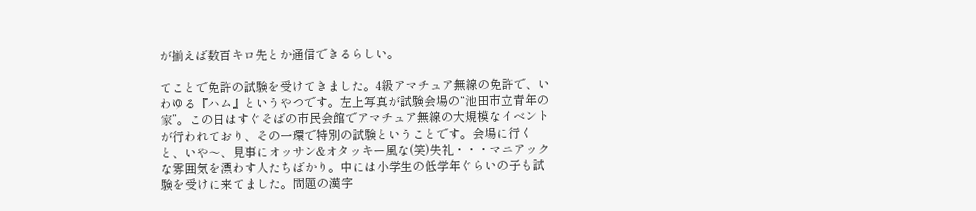が揃えば数百キロ先とか通信できるらしい。

てことで免許の試験を受けてきました。4級アマチュア無線の免許で、いわゆる『ハム』というやつです。左上写真が試験会場の“池田市立青年の家”。この日はすぐそばの市民会館でアマチュア無線の大規模なイベントが行われており、その一環で特別の試験ということです。会場に行くと、いや〜、見事にオッサン&オタッキー風な(笑)失礼・・・マニアックな雰囲気を漂わす人たちばかり。中には小学生の低学年ぐらいの子も試験を受けに来てました。問題の漢字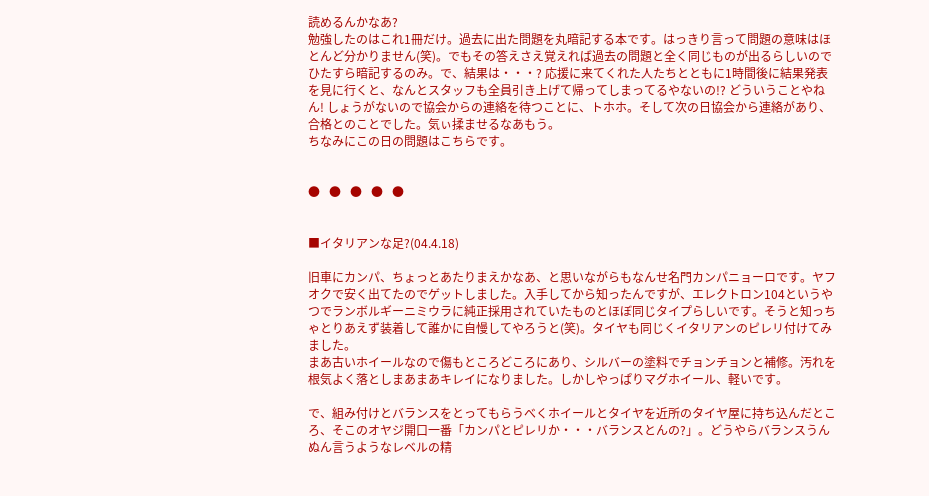読めるんかなあ?
勉強したのはこれ1冊だけ。過去に出た問題を丸暗記する本です。はっきり言って問題の意味はほとんど分かりません(笑)。でもその答えさえ覚えれば過去の問題と全く同じものが出るらしいのでひたすら暗記するのみ。で、結果は・・・? 応援に来てくれた人たちとともに1時間後に結果発表を見に行くと、なんとスタッフも全員引き上げて帰ってしまってるやないの!? どういうことやねん! しょうがないので協会からの連絡を待つことに、トホホ。そして次の日協会から連絡があり、合格とのことでした。気ぃ揉ませるなあもう。
ちなみにこの日の問題はこちらです。


●   ●   ●   ●   ●


■イタリアンな足?(04.4.18)

旧車にカンパ、ちょっとあたりまえかなあ、と思いながらもなんせ名門カンパニョーロです。ヤフオクで安く出てたのでゲットしました。入手してから知ったんですが、エレクトロン104というやつでランボルギーニミウラに純正採用されていたものとほぼ同じタイプらしいです。そうと知っちゃとりあえず装着して誰かに自慢してやろうと(笑)。タイヤも同じくイタリアンのピレリ付けてみました。
まあ古いホイールなので傷もところどころにあり、シルバーの塗料でチョンチョンと補修。汚れを根気よく落としまあまあキレイになりました。しかしやっぱりマグホイール、軽いです。

で、組み付けとバランスをとってもらうべくホイールとタイヤを近所のタイヤ屋に持ち込んだところ、そこのオヤジ開口一番「カンパとピレリか・・・バランスとんの?」。どうやらバランスうんぬん言うようなレベルの精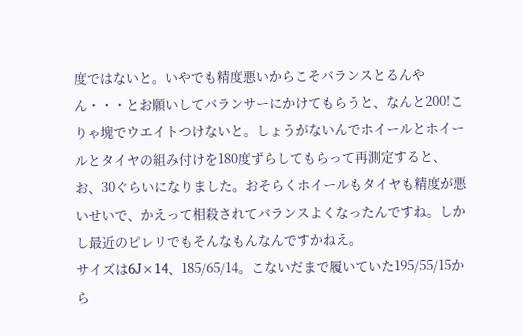度ではないと。いやでも精度悪いからこそバランスとるんやん・・・とお願いしてバランサーにかけてもらうと、なんと200!こりゃ塊でウエイトつけないと。しょうがないんでホイールとホイールとタイヤの組み付けを180度ずらしてもらって再測定すると、お、30ぐらいになりました。おそらくホイールもタイヤも精度が悪いせいで、かえって相殺されてバランスよくなったんですね。しかし最近のピレリでもそんなもんなんですかねえ。
サイズは6J×14、185/65/14。こないだまで履いていた195/55/15から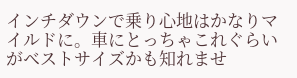インチダウンで乗り心地はかなりマイルドに。車にとっちゃこれぐらいがベストサイズかも知れませ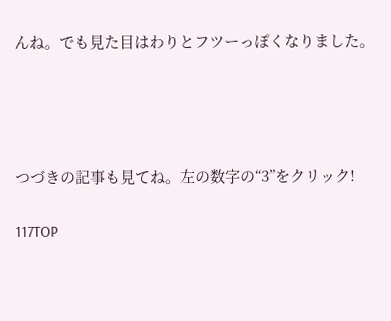んね。でも見た目はわりとフツーっぽくなりました。




つづきの記事も見てね。左の数字の“3”をクリック!

117TOP